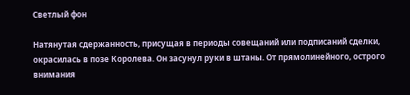Светлый фон

Натянутая сдержанность, присущая в периоды совещаний или подписаний сделки, окрасилась в позе Королева. Он засунул руки в штаны. От прямолинейного, острого внимания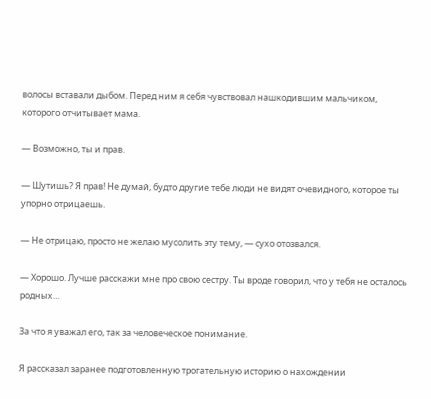волосы вставали дыбом. Перед ним я себя чувствовал нашкодившим мальчиком, которого отчитывает мама.

— Возможно, ты и прав.

— Шутишь? Я прав! Не думай, будто другие тебе люди не видят очевидного, которое ты упорно отрицаешь.

— Не отрицаю, просто не желаю мусолить эту тему, — сухо отозвался.

— Хорошо. Лучше расскажи мне про свою сестру. Ты вроде говорил, что у тебя не осталось родных…

За что я уважал его, так за человеческое понимание.

Я рассказал заранее подготовленную трогательную историю о нахождении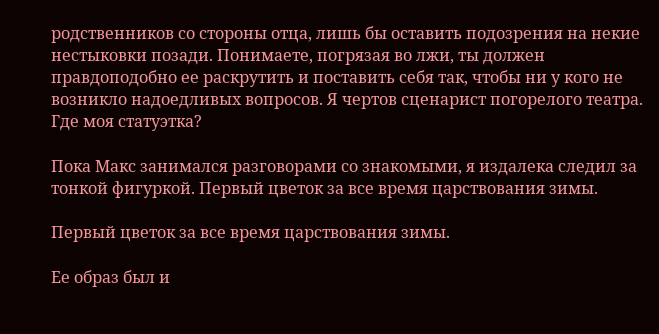родственников со стороны отца, лишь бы оставить подозрения на некие нестыковки позади. Понимаете, погрязая во лжи, ты должен правдоподобно ее раскрутить и поставить себя так, чтобы ни у кого не возникло надоедливых вопросов. Я чертов сценарист погорелого театра. Где моя статуэтка?

Пока Макс занимался разговорами со знакомыми, я издалека следил за тонкой фигуркой. Первый цветок за все время царствования зимы.

Первый цветок за все время царствования зимы.

Ее образ был и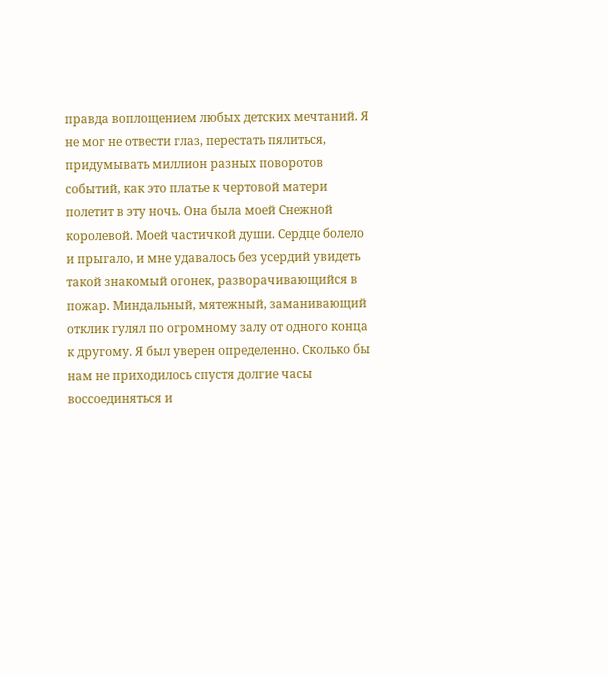правда воплощением любых детских мечтаний. Я не мог не отвести глаз, перестать пялиться, придумывать миллион разных поворотов событий, как это платье к чертовой матери полетит в эту ночь. Она была моей Снежной королевой. Моей частичкой души. Сердце болело и прыгало, и мне удавалось без усердий увидеть такой знакомый огонек, разворачивающийся в пожар. Миндальный, мятежный, заманивающий отклик гулял по огромному залу от одного конца к другому. Я был уверен определенно. Сколько бы нам не приходилось спустя долгие часы воссоединяться и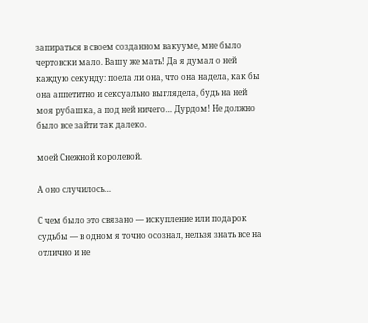запираться в своем созданном вакууме, мне было чертовски мало. Вашу же мать! Да я думал о ней каждую секунду: поела ли она, что она надела, как бы она аппетитно и сексуально выглядела, будь на ней моя рубашка, а под ней ничего… Дурдом! Не должно было все зайти так далеко.

моей Снежной королевой.

А оно случилось…

С чем было это связано — искупление или подарок судьбы — в одном я точно осознал, нельзя знать все на отлично и не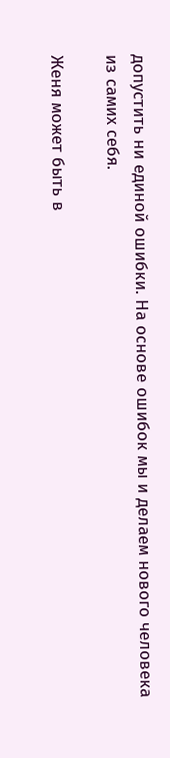допустить ни единой ошибки. На основе ошибок мы и делаем нового человека из самих себя.

Женя может быть в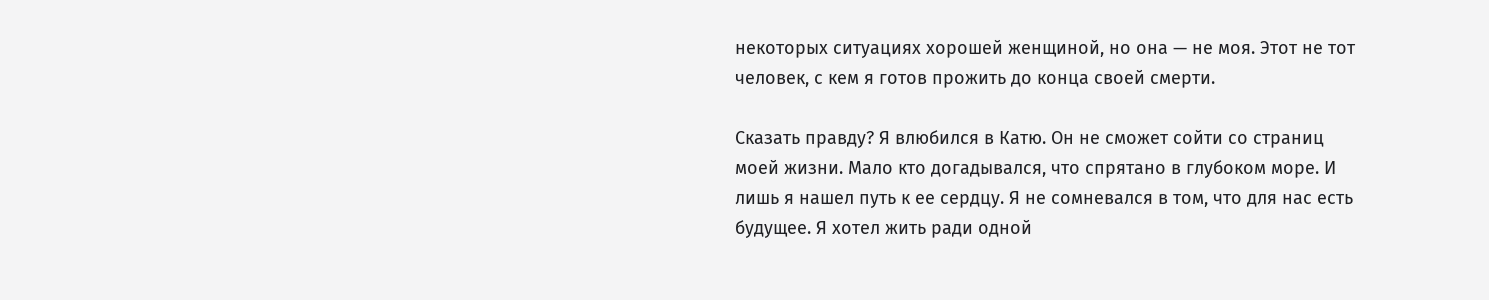некоторых ситуациях хорошей женщиной, но она — не моя. Этот не тот человек, с кем я готов прожить до конца своей смерти.

Сказать правду? Я влюбился в Катю. Он не сможет сойти со страниц моей жизни. Мало кто догадывался, что спрятано в глубоком море. И лишь я нашел путь к ее сердцу. Я не сомневался в том, что для нас есть будущее. Я хотел жить ради одной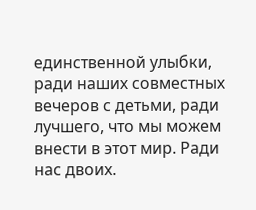единственной улыбки, ради наших совместных вечеров с детьми, ради лучшего, что мы можем внести в этот мир. Ради нас двоих.